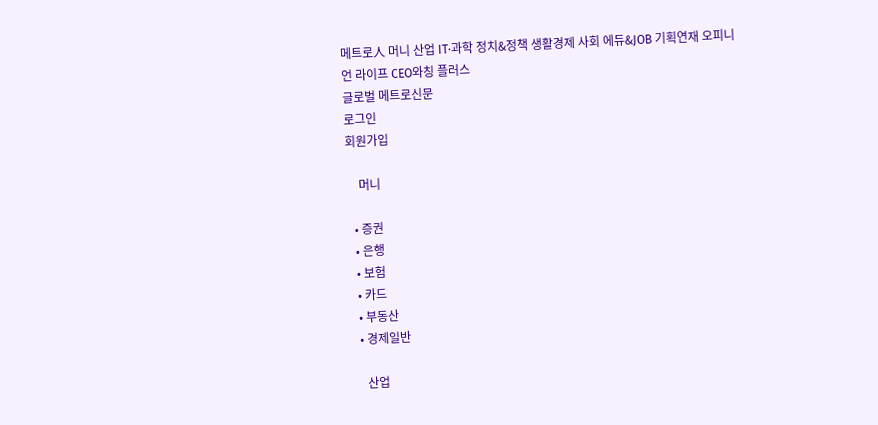메트로人 머니 산업 IT·과학 정치&정책 생활경제 사회 에듀&JOB 기획연재 오피니언 라이프 CEO와칭 플러스
글로벌 메트로신문
로그인
회원가입

    머니

  • 증권
  • 은행
  • 보험
  • 카드
  • 부동산
  • 경제일반

    산업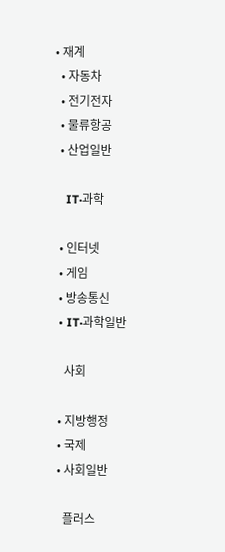• 재계
  • 자동차
  • 전기전자
  • 물류항공
  • 산업일반

    IT·과학

  • 인터넷
  • 게임
  • 방송통신
  • IT·과학일반

    사회

  • 지방행정
  • 국제
  • 사회일반

    플러스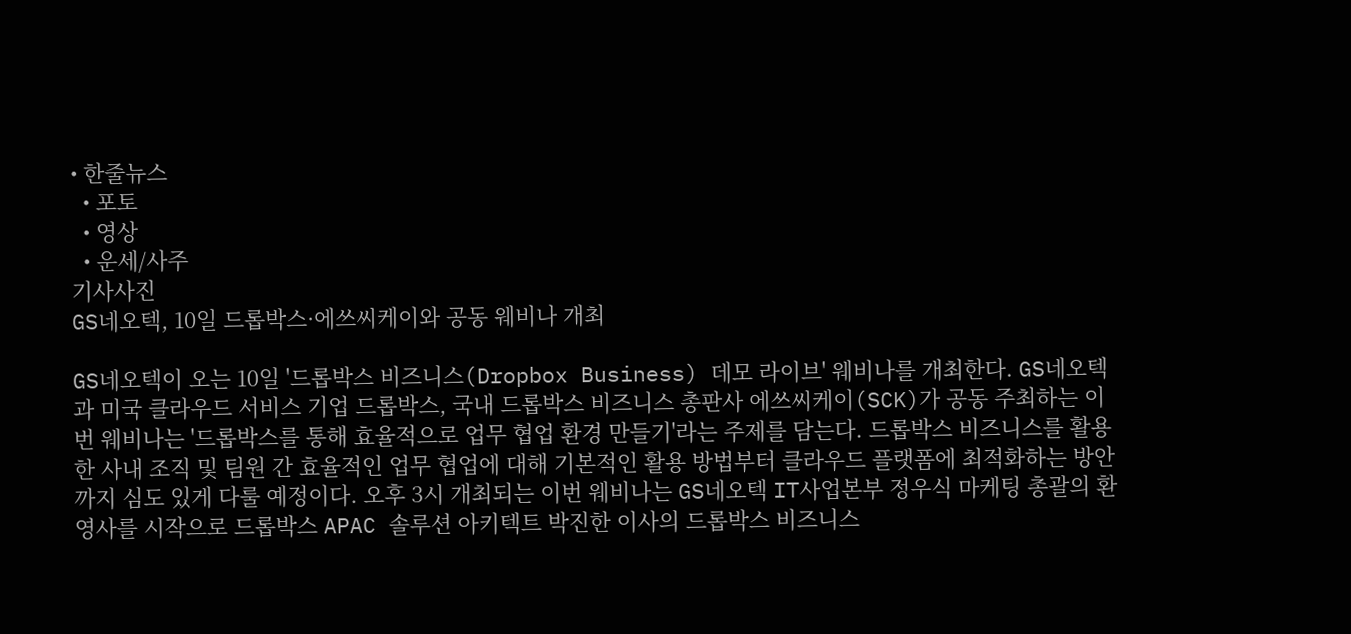• 한줄뉴스
  • 포토
  • 영상
  • 운세/사주
기사사진
GS네오텍, 10일 드롭박스·에쓰씨케이와 공동 웨비나 개최

GS네오텍이 오는 10일 '드롭박스 비즈니스(Dropbox Business) 데모 라이브' 웨비나를 개최한다. GS네오텍과 미국 클라우드 서비스 기업 드롭박스, 국내 드롭박스 비즈니스 총판사 에쓰씨케이(SCK)가 공동 주최하는 이번 웨비나는 '드롭박스를 통해 효율적으로 업무 협업 환경 만들기'라는 주제를 담는다. 드롭박스 비즈니스를 활용한 사내 조직 및 팀원 간 효율적인 업무 협업에 대해 기본적인 활용 방법부터 클라우드 플랫폼에 최적화하는 방안까지 심도 있게 다룰 예정이다. 오후 3시 개최되는 이번 웨비나는 GS네오텍 IT사업본부 정우식 마케팅 총괄의 환영사를 시작으로 드롭박스 APAC 솔루션 아키텍트 박진한 이사의 드롭박스 비즈니스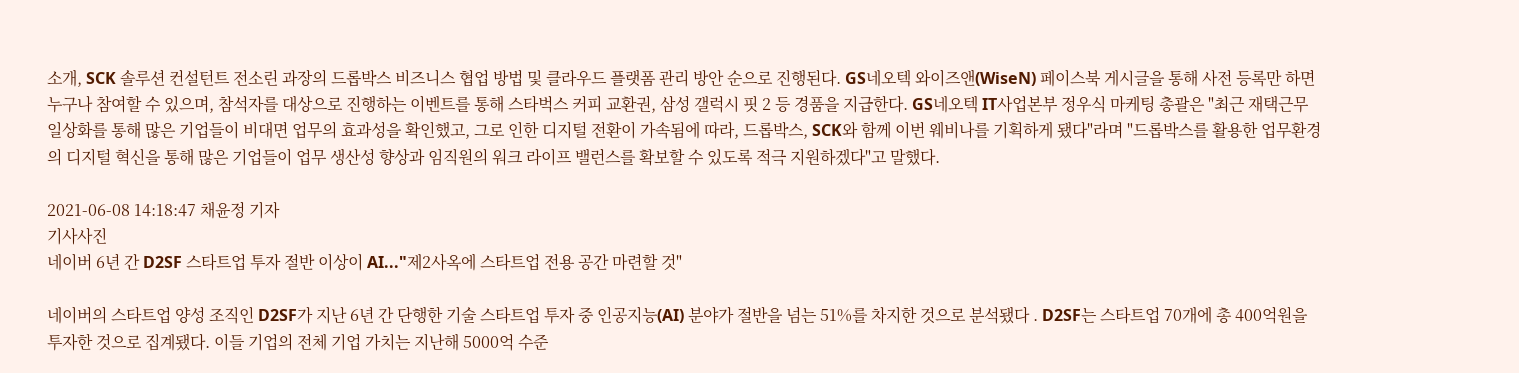소개, SCK 솔루션 컨설턴트 전소린 과장의 드롭박스 비즈니스 협업 방법 및 클라우드 플랫폼 관리 방안 순으로 진행된다. GS네오텍 와이즈앤(WiseN) 페이스북 게시글을 통해 사전 등록만 하면 누구나 참여할 수 있으며, 참석자를 대상으로 진행하는 이벤트를 통해 스타벅스 커피 교환권, 삼성 갤럭시 핏 2 등 경품을 지급한다. GS네오텍 IT사업본부 정우식 마케팅 총괄은 "최근 재택근무 일상화를 통해 많은 기업들이 비대면 업무의 효과성을 확인했고, 그로 인한 디지털 전환이 가속됨에 따라, 드롭박스, SCK와 함께 이번 웨비나를 기획하게 됐다"라며 "드롭박스를 활용한 업무환경의 디지털 혁신을 통해 많은 기업들이 업무 생산성 향상과 임직원의 워크 라이프 밸런스를 확보할 수 있도록 적극 지원하겠다"고 말했다.

2021-06-08 14:18:47 채윤정 기자
기사사진
네이버 6년 간 D2SF 스타트업 투자 절반 이상이 AI..."제2사옥에 스타트업 전용 공간 마련할 것"

네이버의 스타트업 양성 조직인 D2SF가 지난 6년 간 단행한 기술 스타트업 투자 중 인공지능(AI) 분야가 절반을 넘는 51%를 차지한 것으로 분석됐다 . D2SF는 스타트업 70개에 총 400억원을 투자한 것으로 집계됐다. 이들 기업의 전체 기업 가치는 지난해 5000억 수준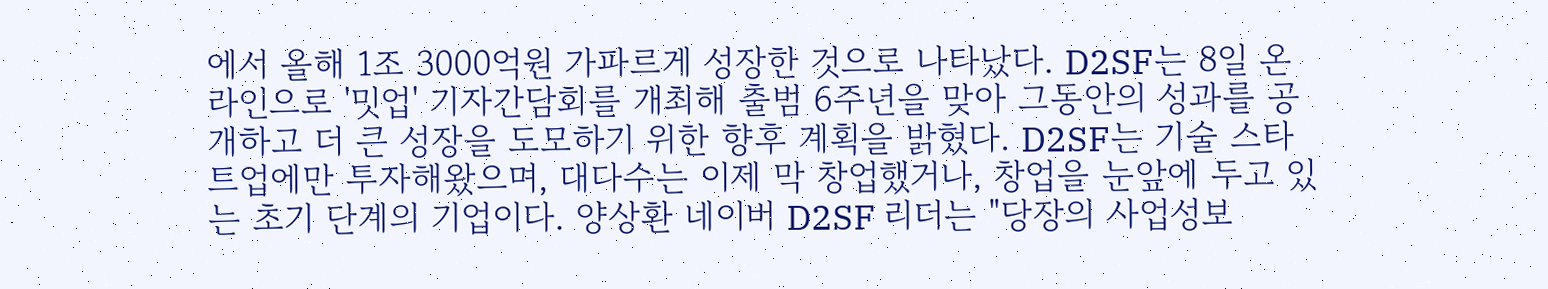에서 올해 1조 3000억원 가파르게 성장한 것으로 나타났다. D2SF는 8일 온라인으로 '밋업' 기자간담회를 개최해 출범 6주년을 맞아 그동안의 성과를 공개하고 더 큰 성장을 도모하기 위한 향후 계획을 밝혔다. D2SF는 기술 스타트업에만 투자해왔으며, 대다수는 이제 막 창업했거나, 창업을 눈앞에 두고 있는 초기 단계의 기업이다. 양상환 네이버 D2SF 리더는 "당장의 사업성보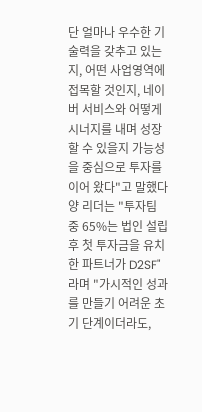단 얼마나 우수한 기술력을 갖추고 있는지, 어떤 사업영역에 접목할 것인지, 네이버 서비스와 어떻게 시너지를 내며 성장할 수 있을지 가능성을 중심으로 투자를 이어 왔다"고 말했다 양 리더는 "투자팀 중 65%는 법인 설립 후 첫 투자금을 유치한 파트너가 D2SF"라며 "가시적인 성과를 만들기 어려운 초기 단계이더라도,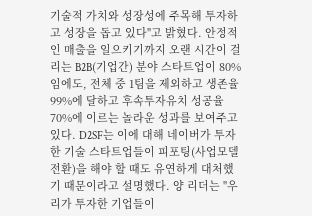기술적 가치와 성장성에 주목해 투자하고 성장을 돕고 있다"고 밝혔다. 안정적인 매출을 일으키기까지 오랜 시간이 걸리는 B2B(기업간) 분야 스타트업이 80%임에도, 전체 중 1팀을 제외하고 생존율 99%에 달하고 후속투자유치 성공율 70%에 이르는 놀라운 성과를 보여주고 있다. D2SF는 이에 대해 네이버가 투자한 기술 스타트업들이 피포팅(사업모델 전환)을 해야 할 때도 유연하게 대처했기 때문이라고 설명했다. 양 리더는 "우리가 투자한 기업들이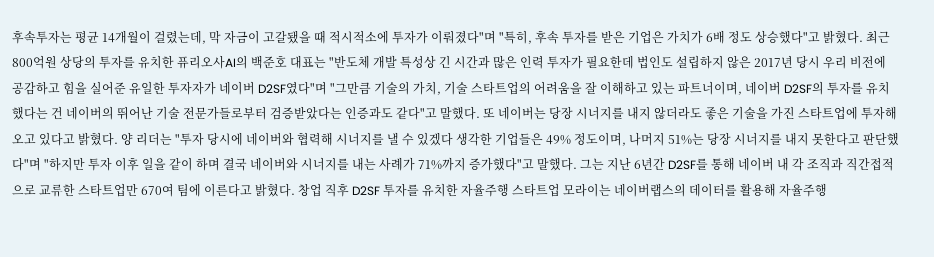후속투자는 평균 14개월이 걸렸는데, 막 자금이 고갈됐을 때 적시적소에 투자가 이뤄졌다"며 "특히, 후속 투자를 받은 기업은 가치가 6배 정도 상승했다"고 밝혔다. 최근 800억원 상당의 투자를 유치한 퓨리오사AI의 백준호 대표는 "반도체 개발 특성상 긴 시간과 많은 인력 투자가 필요한데 법인도 설립하지 않은 2017년 당시 우리 비전에 공감하고 힘을 실어준 유일한 투자자가 네이버 D2SF였다"며 "그만큼 기술의 가치, 기술 스타트업의 어려움을 잘 이해하고 있는 파트너이며, 네이버 D2SF의 투자를 유치했다는 건 네이버의 뛰어난 기술 전문가들로부터 검증받았다는 인증과도 같다"고 말했다. 또 네이버는 당장 시너지를 내지 않더라도 좋은 기술을 가진 스타트업에 투자해오고 있다고 밝혔다. 양 리더는 "투자 당시에 네이버와 협력해 시너지를 낼 수 있겠다 생각한 기업들은 49% 정도이며, 나머지 51%는 당장 시너지를 내지 못한다고 판단했다"며 "하지만 투자 이후 일을 같이 하며 결국 네이버와 시너지를 내는 사례가 71%까지 증가했다"고 말했다. 그는 지난 6년간 D2SF를 통해 네이버 내 각 조직과 직간접적으로 교류한 스타트업만 670여 팀에 이른다고 밝혔다. 창업 직후 D2SF 투자를 유치한 자율주행 스타트업 모라이는 네이버랩스의 데이터를 활용해 자율주행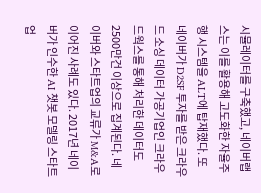시뮬레이터를 구축했고, 네이버랩스는 이를 활용해 고도화한 자율주행 시스템을 ALT에 탑재했다. 또 네이버가 D2SF 투자를 받은 크라우드 소싱 데이터 가공기업인 크라우드웍스를 통해 처리한 데이터도 2500만건 이상으로 집계된다. 네이버와 스타트업의 교류가 M&A로 이어진 사례도 있다. 2017년 네이버가 인수한 AI 챗봇 모델링 스타트업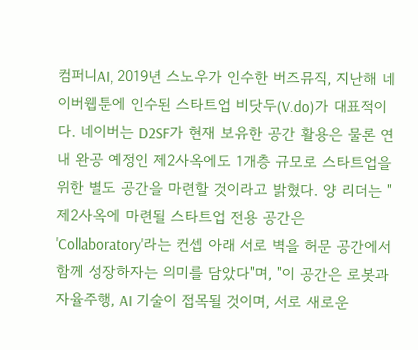컴퍼니AI, 2019년 스노우가 인수한 버즈뮤직, 지난해 네이버웹툰에 인수된 스타트업 비닷두(V.do)가 대표적이다. 네이버는 D2SF가 현재 보유한 공간 활용은 물론 연내 완공 예정인 제2사옥에도 1개층 규모로 스타트업을 위한 별도 공간을 마련할 것이라고 밝혔다. 양 리더는 "제2사옥에 마련될 스타트업 전용 공간은 'Collaboratory'라는 컨셉 아래 서로 벽을 허문 공간에서 함께 성장하자는 의미를 담았다"며, "이 공간은 로봇과 자율주행, AI 기술이 접목될 것이며, 서로 새로운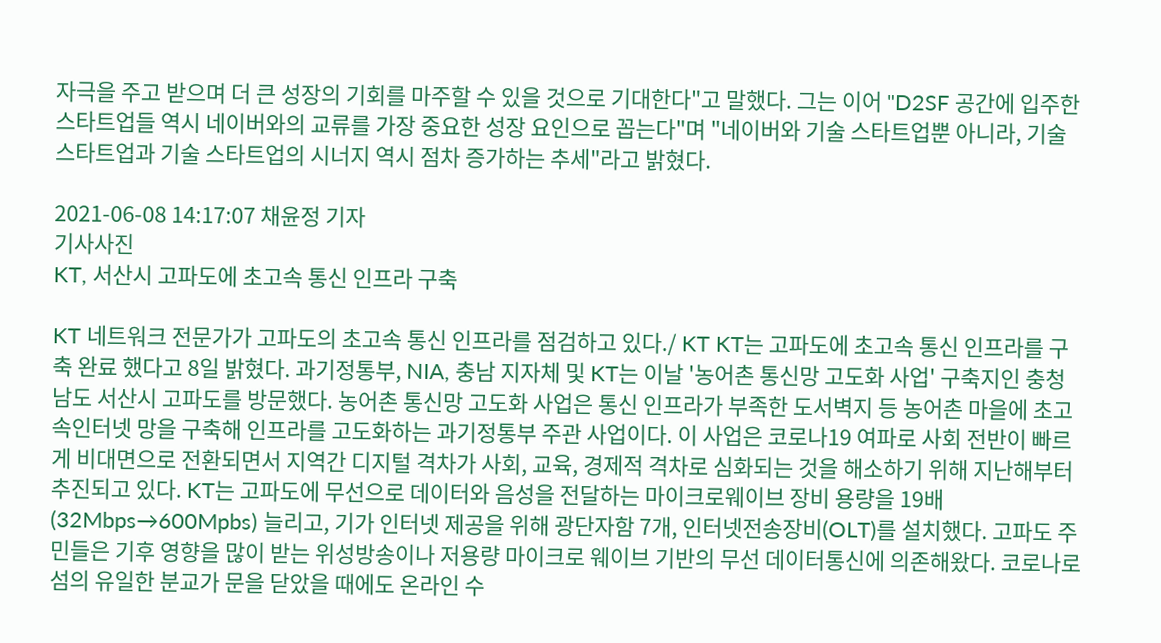자극을 주고 받으며 더 큰 성장의 기회를 마주할 수 있을 것으로 기대한다"고 말했다. 그는 이어 "D2SF 공간에 입주한 스타트업들 역시 네이버와의 교류를 가장 중요한 성장 요인으로 꼽는다"며 "네이버와 기술 스타트업뿐 아니라, 기술 스타트업과 기술 스타트업의 시너지 역시 점차 증가하는 추세"라고 밝혔다.

2021-06-08 14:17:07 채윤정 기자
기사사진
KT, 서산시 고파도에 초고속 통신 인프라 구축

KT 네트워크 전문가가 고파도의 초고속 통신 인프라를 점검하고 있다./ KT KT는 고파도에 초고속 통신 인프라를 구축 완료 했다고 8일 밝혔다. 과기정통부, NIA, 충남 지자체 및 KT는 이날 '농어촌 통신망 고도화 사업' 구축지인 충청남도 서산시 고파도를 방문했다. 농어촌 통신망 고도화 사업은 통신 인프라가 부족한 도서벽지 등 농어촌 마을에 초고속인터넷 망을 구축해 인프라를 고도화하는 과기정통부 주관 사업이다. 이 사업은 코로나19 여파로 사회 전반이 빠르게 비대면으로 전환되면서 지역간 디지털 격차가 사회, 교육, 경제적 격차로 심화되는 것을 해소하기 위해 지난해부터 추진되고 있다. KT는 고파도에 무선으로 데이터와 음성을 전달하는 마이크로웨이브 장비 용량을 19배(32Mbps→600Mpbs) 늘리고, 기가 인터넷 제공을 위해 광단자함 7개, 인터넷전송장비(OLT)를 설치했다. 고파도 주민들은 기후 영향을 많이 받는 위성방송이나 저용량 마이크로 웨이브 기반의 무선 데이터통신에 의존해왔다. 코로나로 섬의 유일한 분교가 문을 닫았을 때에도 온라인 수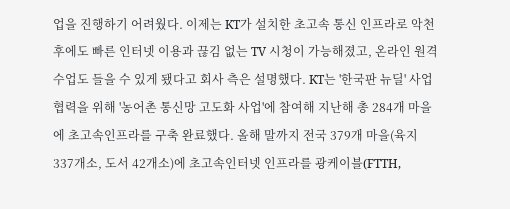업을 진행하기 어려웠다. 이제는 KT가 설치한 초고속 통신 인프라로 악천후에도 빠른 인터넷 이용과 끊김 없는 TV 시청이 가능해졌고, 온라인 원격 수업도 들을 수 있게 됐다고 회사 측은 설명했다. KT는 '한국판 뉴딜' 사업 협력을 위해 '농어촌 통신망 고도화 사업'에 참여해 지난해 총 284개 마을에 초고속인프라를 구축 완료했다. 올해 말까지 전국 379개 마을(육지 337개소, 도서 42개소)에 초고속인터넷 인프라를 광케이블(FTTH,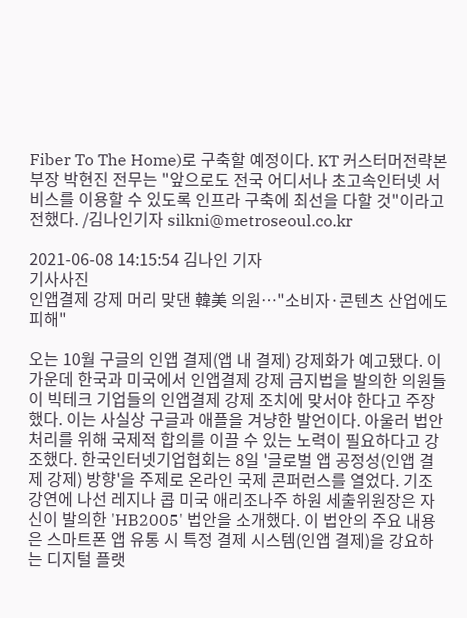Fiber To The Home)로 구축할 예정이다. KT 커스터머전략본부장 박현진 전무는 "앞으로도 전국 어디서나 초고속인터넷 서비스를 이용할 수 있도록 인프라 구축에 최선을 다할 것"이라고 전했다. /김나인기자 silkni@metroseoul.co.kr

2021-06-08 14:15:54 김나인 기자
기사사진
인앱결제 강제 머리 맞댄 韓美 의원…"소비자·콘텐츠 산업에도 피해"

오는 10월 구글의 인앱 결제(앱 내 결제) 강제화가 예고됐다. 이 가운데 한국과 미국에서 인앱결제 강제 금지법을 발의한 의원들이 빅테크 기업들의 인앱결제 강제 조치에 맞서야 한다고 주장했다. 이는 사실상 구글과 애플을 겨냥한 발언이다. 아울러 법안 처리를 위해 국제적 합의를 이끌 수 있는 노력이 필요하다고 강조했다. 한국인터넷기업협회는 8일 '글로벌 앱 공정성(인앱 결제 강제) 방향'을 주제로 온라인 국제 콘퍼런스를 열었다. 기조강연에 나선 레지나 콥 미국 애리조나주 하원 세출위원장은 자신이 발의한 'HB2005' 법안을 소개했다. 이 법안의 주요 내용은 스마트폰 앱 유통 시 특정 결제 시스템(인앱 결제)을 강요하는 디지털 플랫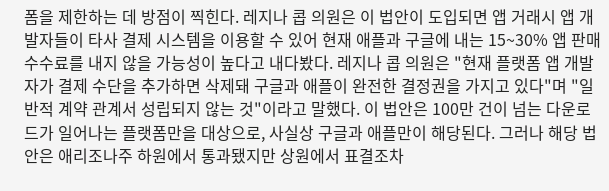폼을 제한하는 데 방점이 찍힌다. 레지나 콥 의원은 이 법안이 도입되면 앱 거래시 앱 개발자들이 타사 결제 시스템을 이용할 수 있어 현재 애플과 구글에 내는 15~30% 앱 판매 수수료를 내지 않을 가능성이 높다고 내다봤다. 레지나 콥 의원은 "현재 플랫폼 앱 개발자가 결제 수단을 추가하면 삭제돼 구글과 애플이 완전한 결정권을 가지고 있다"며 "일반적 계약 관계서 성립되지 않는 것"이라고 말했다. 이 법안은 100만 건이 넘는 다운로드가 일어나는 플랫폼만을 대상으로, 사실상 구글과 애플만이 해당된다. 그러나 해당 법안은 애리조나주 하원에서 통과됐지만 상원에서 표결조차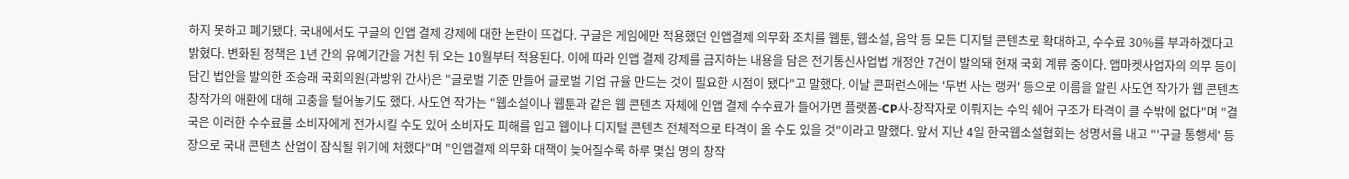하지 못하고 폐기됐다. 국내에서도 구글의 인앱 결제 강제에 대한 논란이 뜨겁다. 구글은 게임에만 적용했던 인앱결제 의무화 조치를 웹툰, 웹소설, 음악 등 모든 디지털 콘텐츠로 확대하고, 수수료 30%를 부과하겠다고 밝혔다. 변화된 정책은 1년 간의 유예기간을 거친 뒤 오는 10월부터 적용된다. 이에 따라 인앱 결제 강제를 금지하는 내용을 담은 전기통신사업법 개정안 7건이 발의돼 현재 국회 계류 중이다. 앱마켓사업자의 의무 등이 담긴 법안을 발의한 조승래 국회의원(과방위 간사)은 "글로벌 기준 만들어 글로벌 기업 규율 만드는 것이 필요한 시점이 됐다"고 말했다. 이날 콘퍼런스에는 '두번 사는 랭커' 등으로 이름을 알린 사도연 작가가 웹 콘텐츠 창작가의 애환에 대해 고충을 털어놓기도 했다. 사도연 작가는 "웹소설이나 웹툰과 같은 웹 콘텐츠 자체에 인앱 결제 수수료가 들어가면 플랫폼-CP사-창작자로 이뤄지는 수익 쉐어 구조가 타격이 클 수밖에 없다"며 "결국은 이러한 수수료를 소비자에게 전가시킬 수도 있어 소비자도 피해를 입고 웹이나 디지털 콘텐츠 전체적으로 타격이 올 수도 있을 것"이라고 말했다. 앞서 지난 4일 한국웹소설협회는 성명서를 내고 "'구글 통행세' 등장으로 국내 콘텐츠 산업이 잠식될 위기에 처했다"며 "인앱결제 의무화 대책이 늦어질수록 하루 몇십 명의 창작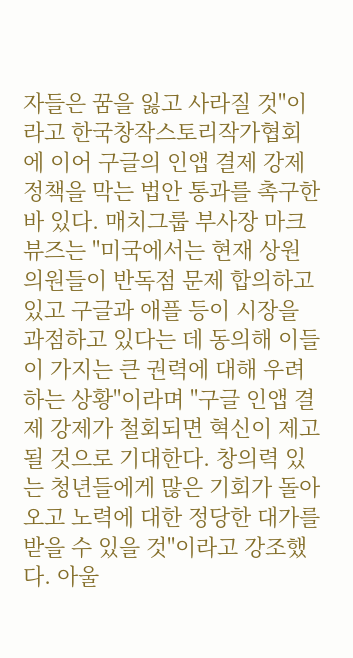자들은 꿈을 잃고 사라질 것"이라고 한국창작스토리작가협회에 이어 구글의 인앱 결제 강제 정책을 막는 법안 통과를 촉구한 바 있다. 매치그룹 부사장 마크 뷰즈는 "미국에서는 현재 상원의원들이 반독점 문제 합의하고 있고 구글과 애플 등이 시장을 과점하고 있다는 데 동의해 이들이 가지는 큰 권력에 대해 우려하는 상황"이라며 "구글 인앱 결제 강제가 철회되면 혁신이 제고될 것으로 기대한다. 창의력 있는 청년들에게 많은 기회가 돌아오고 노력에 대한 정당한 대가를 받을 수 있을 것"이라고 강조했다. 아울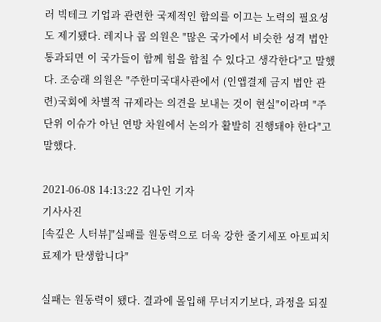러 빅테크 기업과 관련한 국제적인 합의를 이끄는 노력의 필요성도 제기됐다. 레지나 콥 의원은 "많은 국가에서 비슷한 성격 법안 통과되면 이 국가들이 함께 힘을 합칠 수 있다고 생각한다"고 말했다. 조승래 의원은 "주한미국대사관에서 (인앱결제 금지 법안 관련)국회에 차별적 규제라는 의견을 보내는 것이 현실"이라며 "주 단위 이슈가 아닌 연방 차원에서 논의가 활발히 진행돼야 한다"고 말했다.

2021-06-08 14:13:22 김나인 기자
기사사진
[속깊은 人터뷰]"실패를 원동력으로 더욱 강한 줄기세포 아토피치료제가 탄생합니다"

실패는 원동력이 됐다. 결과에 몰입해 무너지기보다, 과정을 되짚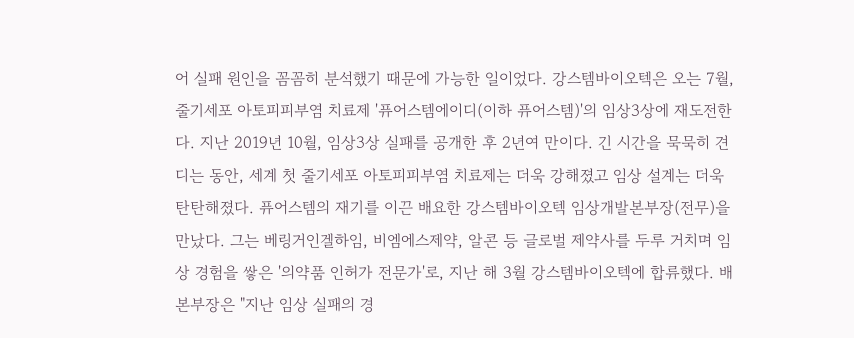어 실패 원인을 꼼꼼히 분석했기 때문에 가능한 일이었다. 강스템바이오텍은 오는 7월, 줄기세포 아토피피부염 치료제 '퓨어스템에이디(이하 퓨어스템)'의 임상3상에 재도전한다. 지난 2019년 10월, 임상3상 실패를 공개한 후 2년여 만이다. 긴 시간을 묵묵히 견디는 동안, 세계 첫 줄기세포 아토피피부염 치료제는 더욱 강해졌고 임상 설계는 더욱 탄탄해졌다. 퓨어스템의 재기를 이끈 배요한 강스템바이오텍 임상개발본부장(전무)을 만났다. 그는 베링거인겔하임, 비엠에스제약, 알콘 등 글로벌 제약사를 두루 거치며 임상 경험을 쌓은 '의약품 인허가 전문가'로, 지난 해 3월 강스템바이오텍에 합류했다. 배 본부장은 "지난 임상 실패의 경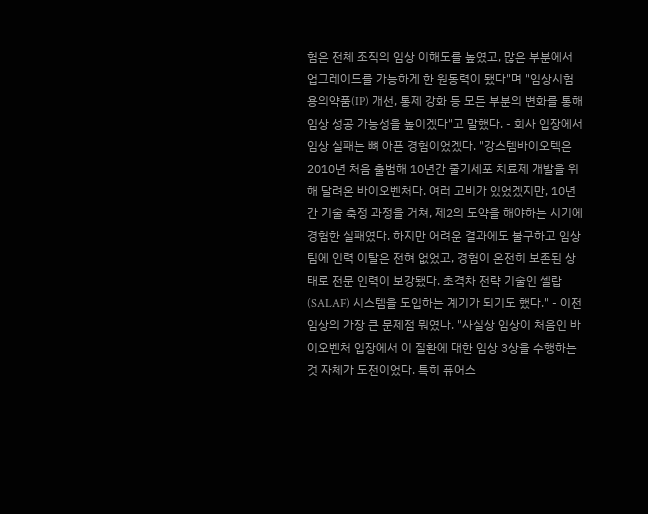험은 전체 조직의 임상 이해도를 높였고, 많은 부분에서 업그레이드를 가능하게 한 원동력이 됐다"며 "임상시험용의약품(IP) 개선, 통제 강화 등 모든 부분의 변화를 통해 임상 성공 가능성을 높이겠다"고 말했다. - 회사 입장에서 임상 실패는 뼈 아픈 경험이었겠다. "강스템바이오텍은 2010년 처음 출범해 10년간 줄기세포 치료제 개발을 위해 달려온 바이오벤처다. 여러 고비가 있었겠지만, 10년간 기술 축정 과정을 거쳐, 제2의 도약을 해야하는 시기에 경험한 실패였다. 하지만 어려운 결과에도 불구하고 임상팀에 인력 이탈은 전혀 없었고, 경험이 온전히 보존된 상태로 전문 인력이 보강됐다. 초격차 전략 기술인 셀랍(SALAF) 시스템을 도입하는 계기가 되기도 했다." - 이전 임상의 가장 큰 문제점 뭐였나. "사실상 임상이 처음인 바이오벤처 입장에서 이 질환에 대한 임상 3상을 수행하는 것 자체가 도전이었다. 특히 퓨어스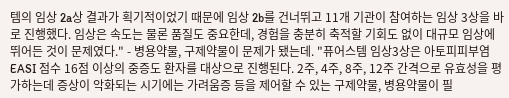템의 임상 2a상 결과가 획기적이었기 때문에 임상 2b를 건너뛰고 11개 기관이 참여하는 임상 3상을 바로 진행했다. 임상은 속도는 물론 품질도 중요한데, 경험을 충분히 축적할 기회도 없이 대규모 임상에 뛰어든 것이 문제였다." - 병용약물, 구제약물이 문제가 됐는데. "퓨어스템 임상3상은 아토피피부염 EASI 점수 16점 이상의 중증도 환자를 대상으로 진행된다. 2주, 4주, 8주, 12주 간격으로 유효성을 평가하는데 증상이 악화되는 시기에는 가려움증 등을 제어할 수 있는 구제약물, 병용약물이 필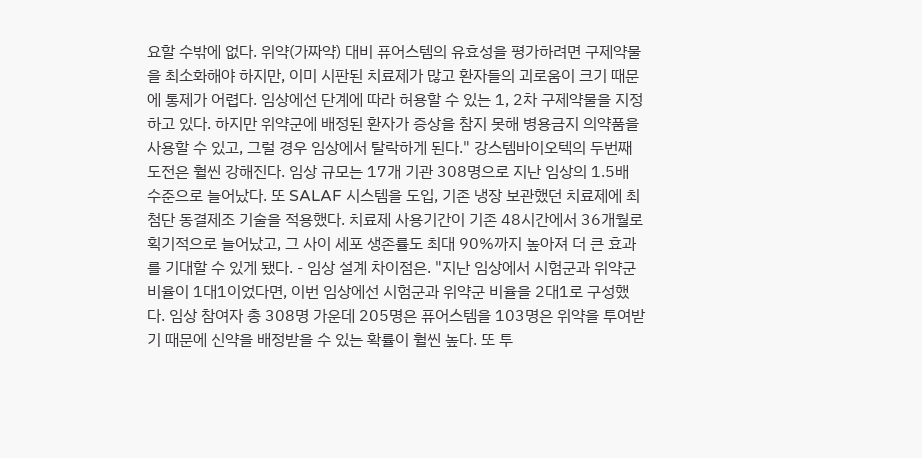요할 수밖에 없다. 위약(가짜약) 대비 퓨어스템의 유효성을 평가하려면 구제약물을 최소화해야 하지만, 이미 시판된 치료제가 많고 환자들의 괴로움이 크기 때문에 통제가 어렵다. 임상에선 단계에 따라 허용할 수 있는 1, 2차 구제약물을 지정하고 있다. 하지만 위약군에 배정된 환자가 증상을 참지 못해 병용금지 의약품을 사용할 수 있고, 그럴 경우 임상에서 탈락하게 된다." 강스템바이오텍의 두번째 도전은 훨씬 강해진다. 임상 규모는 17개 기관 308명으로 지난 임상의 1.5배 수준으로 늘어났다. 또 SALAF 시스템을 도입, 기존 냉장 보관했던 치료제에 최첨단 동결제조 기술을 적용했다. 치료제 사용기간이 기존 48시간에서 36개월로 획기적으로 늘어났고, 그 사이 세포 생존률도 최대 90%까지 높아져 더 큰 효과를 기대할 수 있게 됐다. - 임상 설계 차이점은. "지난 임상에서 시험군과 위약군 비율이 1대1이었다면, 이번 임상에선 시험군과 위약군 비율을 2대1로 구성했다. 임상 참여자 총 308명 가운데 205명은 퓨어스템을 103명은 위약을 투여받기 때문에 신약을 배정받을 수 있는 확률이 훨씬 높다. 또 투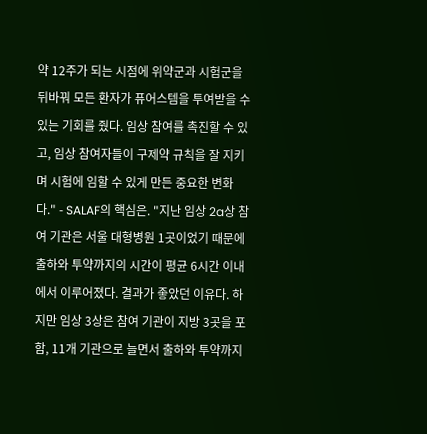약 12주가 되는 시점에 위약군과 시험군을 뒤바꿔 모든 환자가 퓨어스템을 투여받을 수 있는 기회를 줬다. 임상 참여를 촉진할 수 있고, 임상 참여자들이 구제약 규칙을 잘 지키며 시험에 임할 수 있게 만든 중요한 변화다." - SALAF의 핵심은. "지난 임상 2a상 참여 기관은 서울 대형병원 1곳이었기 때문에 출하와 투약까지의 시간이 평균 6시간 이내에서 이루어졌다. 결과가 좋았던 이유다. 하지만 임상 3상은 참여 기관이 지방 3곳을 포함, 11개 기관으로 늘면서 출하와 투약까지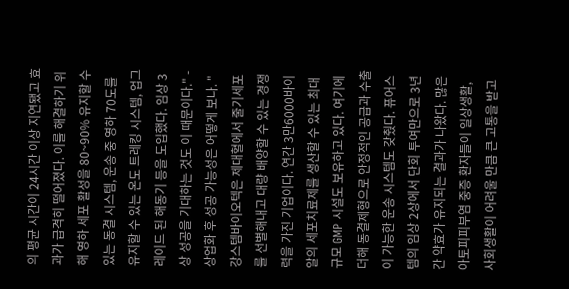의 평균 시간이 24시간 이상 지연됐고 효과가 급격히 떨어졌다. 이를 해결하기 위해 영하 세포 활성을 80~90% 유지할 수 있는 동결 시스템, 운송 중 영하 70도를 유지할 수 있는 온도 트레킹 시스템, 업그레이드 된 해동기 등을 도입했다. 임상 3상 성공을 기대하는 것도 이 때문이다." - 상업화 후 성공 가능성은 어떻게 보나. "강스템바이오텍은 제대혈에서 줄기세포를 선별해내고 대량 배양할 수 있는 경쟁력을 가진 기업이다. 연간 3만6000바이알의 세포치료제를 생산할 수 있는 최대 규모 GMP 시설도 보유하고 있다. 여기에 더해 동결제형으로 안정적인 공급과 수출이 가능한 운송 시스템도 갖췄다. 퓨어스템의 임상 2상에서 단회 투여만으로 3년간 약효가 유지되는 결과가 나왔다. 많은 아토피피부염 중증 환자들이 일상생활, 사회생활이 어려울 만큼 큰 고통을 받고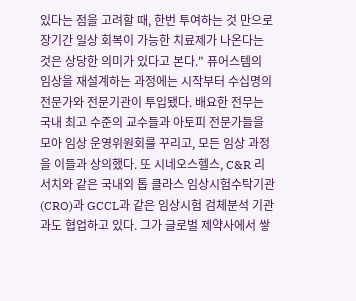있다는 점을 고려할 때, 한번 투여하는 것 만으로 장기간 일상 회복이 가능한 치료제가 나온다는 것은 상당한 의미가 있다고 본다." 퓨어스템의 임상을 재설계하는 과정에는 시작부터 수십명의 전문가와 전문기관이 투입됐다. 배요한 전무는 국내 최고 수준의 교수들과 아토피 전문가들을 모아 임상 운영위원회를 꾸리고, 모든 임상 과정을 이들과 상의했다. 또 시네오스헬스, C&R 리서치와 같은 국내외 톱 클라스 임상시험수탁기관(CRO)과 GCCL과 같은 임상시험 검체분석 기관과도 협업하고 있다. 그가 글로벌 제약사에서 쌓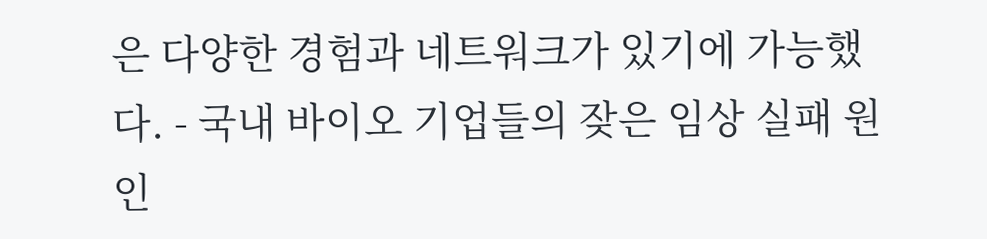은 다양한 경험과 네트워크가 있기에 가능했다. - 국내 바이오 기업들의 잦은 임상 실패 원인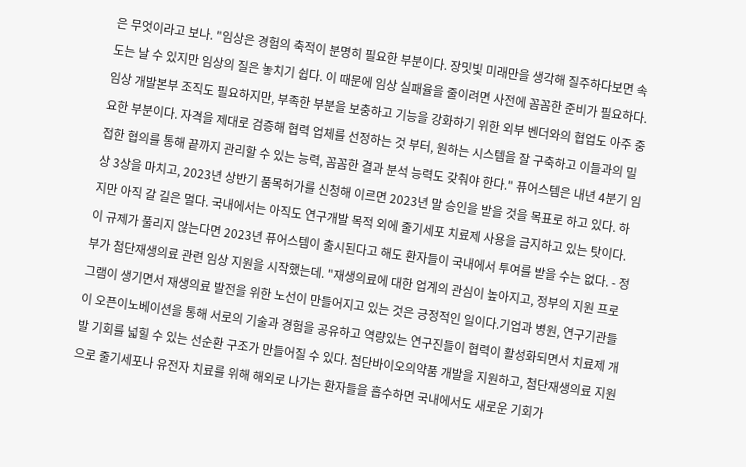은 무엇이라고 보나. "임상은 경험의 축적이 분명히 필요한 부분이다. 장밋빛 미래만을 생각해 질주하다보면 속도는 날 수 있지만 임상의 질은 놓치기 쉽다. 이 때문에 임상 실패율을 줄이려면 사전에 꼼꼼한 준비가 필요하다. 임상 개발본부 조직도 필요하지만, 부족한 부분을 보충하고 기능을 강화하기 위한 외부 벤더와의 협업도 아주 중요한 부분이다. 자격을 제대로 검증해 협력 업체를 선정하는 것 부터, 원하는 시스템을 잘 구축하고 이들과의 밀접한 협의를 통해 끝까지 관리할 수 있는 능력, 꼼꼼한 결과 분석 능력도 갖춰야 한다." 퓨어스템은 내년 4분기 임상 3상을 마치고, 2023년 상반기 품목허가를 신청해 이르면 2023년 말 승인을 받을 것을 목표로 하고 있다. 하지만 아직 갈 길은 멀다. 국내에서는 아직도 연구개발 목적 외에 줄기세포 치료제 사용을 금지하고 있는 탓이다. 이 규제가 풀리지 않는다면 2023년 퓨어스템이 출시된다고 해도 환자들이 국내에서 투여를 받을 수는 없다. - 정부가 첨단재생의료 관련 임상 지원을 시작했는데. "재생의료에 대한 업계의 관심이 높아지고, 정부의 지원 프로그램이 생기면서 재생의료 발전을 위한 노선이 만들어지고 있는 것은 긍정적인 일이다.기업과 병원, 연구기관들이 오픈이노베이션을 통해 서로의 기술과 경험을 공유하고 역량있는 연구진들이 협력이 활성화되면서 치료제 개발 기회를 넓힐 수 있는 선순환 구조가 만들어질 수 있다. 첨단바이오의약품 개발을 지원하고, 첨단재생의료 지원으로 줄기세포나 유전자 치료를 위해 해외로 나가는 환자들을 흡수하면 국내에서도 새로운 기회가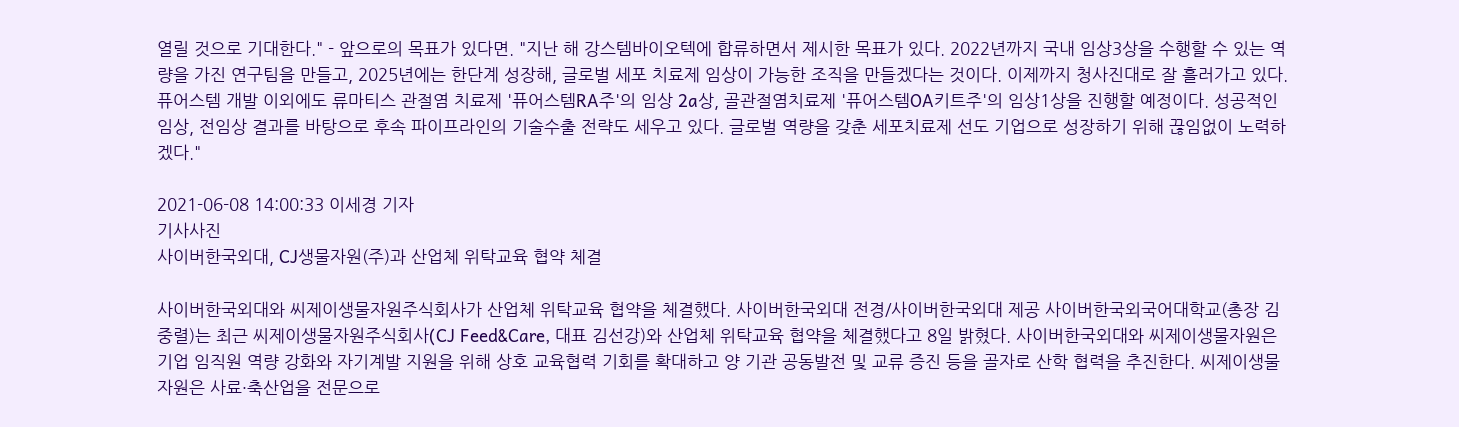열릴 것으로 기대한다." - 앞으로의 목표가 있다면. "지난 해 강스템바이오텍에 합류하면서 제시한 목표가 있다. 2022년까지 국내 임상3상을 수행할 수 있는 역량을 가진 연구팀을 만들고, 2025년에는 한단계 성장해, 글로벌 세포 치료제 임상이 가능한 조직을 만들겠다는 것이다. 이제까지 청사진대로 잘 흘러가고 있다. 퓨어스템 개발 이외에도 류마티스 관절염 치료제 '퓨어스템RA주'의 임상 2a상, 골관절염치료제 '퓨어스템OA키트주'의 임상1상을 진행할 예정이다. 성공적인 임상, 전임상 결과를 바탕으로 후속 파이프라인의 기술수출 전략도 세우고 있다. 글로벌 역량을 갖춘 세포치료제 선도 기업으로 성장하기 위해 끊임없이 노력하겠다."

2021-06-08 14:00:33 이세경 기자
기사사진
사이버한국외대, CJ생물자원(주)과 산업체 위탁교육 협약 체결

사이버한국외대와 씨제이생물자원주식회사가 산업체 위탁교육 협약을 체결했다. 사이버한국외대 전경/사이버한국외대 제공 사이버한국외국어대학교(총장 김중렬)는 최근 씨제이생물자원주식회사(CJ Feed&Care, 대표 김선강)와 산업체 위탁교육 협약을 체결했다고 8일 밝혔다. 사이버한국외대와 씨제이생물자원은 기업 임직원 역량 강화와 자기계발 지원을 위해 상호 교육협력 기회를 확대하고 양 기관 공동발전 및 교류 증진 등을 골자로 산학 협력을 추진한다. 씨제이생물자원은 사료·축산업을 전문으로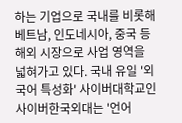하는 기업으로 국내를 비롯해 베트남, 인도네시아, 중국 등 해외 시장으로 사업 영역을 넓혀가고 있다. 국내 유일 '외국어 특성화' 사이버대학교인 사이버한국외대는 '언어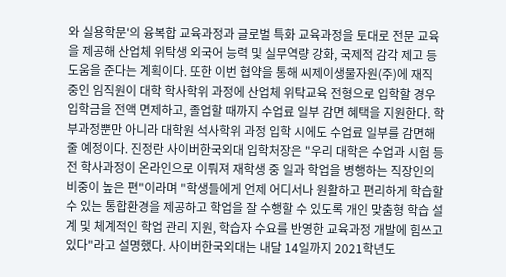와 실용학문'의 융복합 교육과정과 글로벌 특화 교육과정을 토대로 전문 교육을 제공해 산업체 위탁생 외국어 능력 및 실무역량 강화, 국제적 감각 제고 등 도움을 준다는 계획이다. 또한 이번 협약을 통해 씨제이생물자원(주)에 재직 중인 임직원이 대학 학사학위 과정에 산업체 위탁교육 전형으로 입학할 경우 입학금을 전액 면제하고, 졸업할 때까지 수업료 일부 감면 혜택을 지원한다. 학부과정뿐만 아니라 대학원 석사학위 과정 입학 시에도 수업료 일부를 감면해 줄 예정이다. 진정란 사이버한국외대 입학처장은 "우리 대학은 수업과 시험 등 전 학사과정이 온라인으로 이뤄져 재학생 중 일과 학업을 병행하는 직장인의 비중이 높은 편"이라며 "학생들에게 언제 어디서나 원활하고 편리하게 학습할 수 있는 통합환경을 제공하고 학업을 잘 수행할 수 있도록 개인 맞춤형 학습 설계 및 체계적인 학업 관리 지원, 학습자 수요를 반영한 교육과정 개발에 힘쓰고 있다"라고 설명했다. 사이버한국외대는 내달 14일까지 2021학년도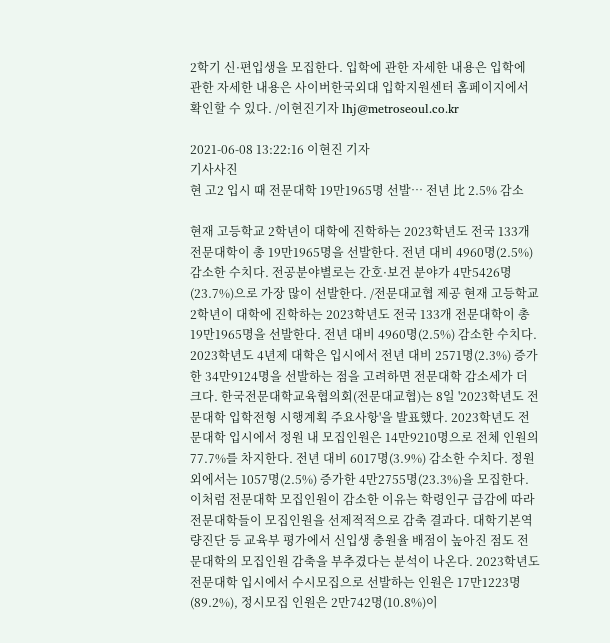2학기 신·편입생을 모집한다. 입학에 관한 자세한 내용은 입학에 관한 자세한 내용은 사이버한국외대 입학지원센터 홈페이지에서 확인할 수 있다. /이현진기자 lhj@metroseoul.co.kr

2021-06-08 13:22:16 이현진 기자
기사사진
현 고2 입시 때 전문대학 19만1965명 선발… 전년 比 2.5% 감소

현재 고등학교 2학년이 대학에 진학하는 2023학년도 전국 133개 전문대학이 총 19만1965명을 선발한다. 전년 대비 4960명(2.5%) 감소한 수치다. 전공분야별로는 간호·보건 분야가 4만5426명(23.7%)으로 가장 많이 선발한다. /전문대교협 제공 현재 고등학교 2학년이 대학에 진학하는 2023학년도 전국 133개 전문대학이 총 19만1965명을 선발한다. 전년 대비 4960명(2.5%) 감소한 수치다. 2023학년도 4년제 대학은 입시에서 전년 대비 2571명(2.3%) 증가한 34만9124명을 선발하는 점을 고려하면 전문대학 감소세가 더 크다. 한국전문대학교육협의회(전문대교협)는 8일 '2023학년도 전문대학 입학전형 시행계획 주요사항'을 발표했다. 2023학년도 전문대학 입시에서 정원 내 모집인원은 14만9210명으로 전체 인원의 77.7%를 차지한다. 전년 대비 6017명(3.9%) 감소한 수치다. 정원 외에서는 1057명(2.5%) 증가한 4만2755명(23.3%)을 모집한다. 이처럼 전문대학 모집인원이 감소한 이유는 학령인구 급감에 따라 전문대학들이 모집인원을 선제적적으로 감축 결과다. 대학기본역량진단 등 교육부 평가에서 신입생 충원율 배점이 높아진 점도 전문대학의 모집인원 감축을 부추겼다는 분석이 나온다. 2023학년도 전문대학 입시에서 수시모집으로 선발하는 인원은 17만1223명(89.2%), 정시모집 인원은 2만742명(10.8%)이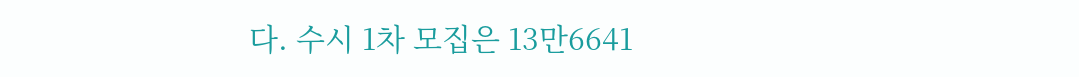다. 수시 1차 모집은 13만6641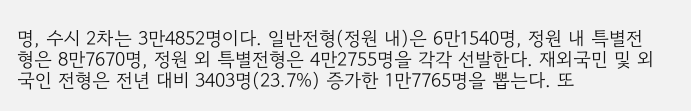명, 수시 2차는 3만4852명이다. 일반전형(정원 내)은 6만1540명, 정원 내 특별전형은 8만7670명, 정원 외 특별전형은 4만2755명을 각각 선발한다. 재외국민 및 외국인 전형은 전년 대비 3403명(23.7%) 증가한 1만7765명을 뽑는다. 또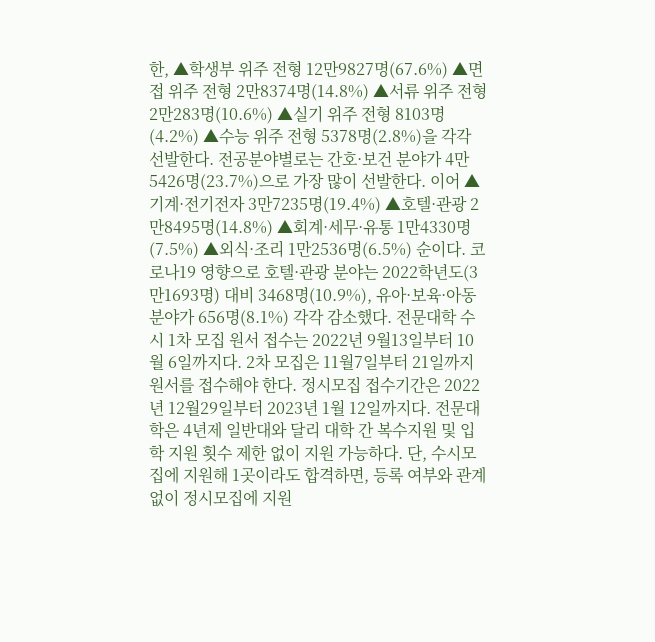한, ▲학생부 위주 전형 12만9827명(67.6%) ▲면접 위주 전형 2만8374명(14.8%) ▲서류 위주 전형 2만283명(10.6%) ▲실기 위주 전형 8103명(4.2%) ▲수능 위주 전형 5378명(2.8%)을 각각 선발한다. 전공분야별로는 간호·보건 분야가 4만5426명(23.7%)으로 가장 많이 선발한다. 이어 ▲기계·전기전자 3만7235명(19.4%) ▲호텔·관광 2만8495명(14.8%) ▲회계·세무·유통 1만4330명(7.5%) ▲외식·조리 1만2536명(6.5%) 순이다. 코로나19 영향으로 호텔·관광 분야는 2022학년도(3만1693명) 대비 3468명(10.9%), 유아·보육·아동 분야가 656명(8.1%) 각각 감소했다. 전문대학 수시 1차 모집 원서 접수는 2022년 9월13일부터 10월 6일까지다. 2차 모집은 11월7일부터 21일까지 원서를 접수해야 한다. 정시모집 접수기간은 2022년 12월29일부터 2023년 1월 12일까지다. 전문대학은 4년제 일반대와 달리 대학 간 복수지원 및 입학 지원 횟수 제한 없이 지원 가능하다. 단, 수시모집에 지원해 1곳이라도 합격하면, 등록 여부와 관계 없이 정시모집에 지원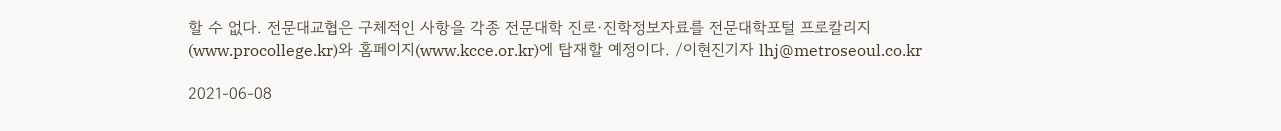할 수 없다. 전문대교협은 구체적인 사항을 각종 전문대학 진로·진학정보자료를 전문대학포털 프로칼리지(www.procollege.kr)와 홈페이지(www.kcce.or.kr)에 탑재할 예정이다. /이현진기자 lhj@metroseoul.co.kr

2021-06-08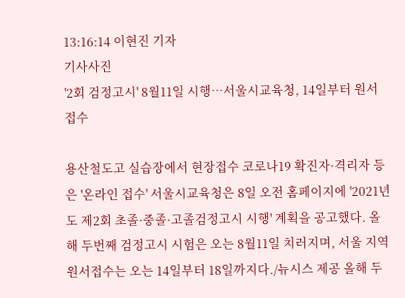13:16:14 이현진 기자
기사사진
'2회 검정고시' 8월11일 시행…서울시교육청, 14일부터 원서 접수

용산철도고 실습장에서 현장접수 코로나19 확진자·격리자 등은 '온라인 접수' 서울시교육청은 8일 오전 홈페이지에 '2021년도 제2회 초졸·중졸·고졸검정고시 시행' 계획을 공고했다. 올해 두번째 검정고시 시험은 오는 8월11일 치러지며, 서울 지역 원서접수는 오는 14일부터 18일까지다./뉴시스 제공 올해 두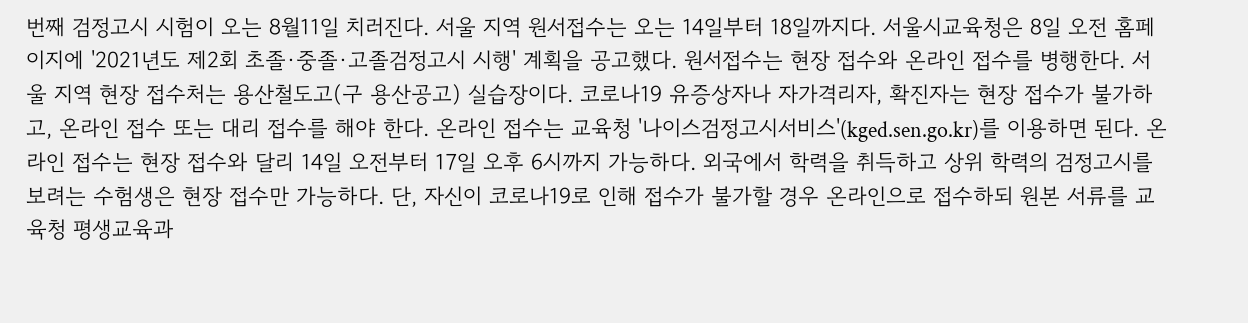번째 검정고시 시험이 오는 8월11일 치러진다. 서울 지역 원서접수는 오는 14일부터 18일까지다. 서울시교육청은 8일 오전 홈페이지에 '2021년도 제2회 초졸·중졸·고졸검정고시 시행' 계획을 공고했다. 원서접수는 현장 접수와 온라인 접수를 병행한다. 서울 지역 현장 접수처는 용산철도고(구 용산공고) 실습장이다. 코로나19 유증상자나 자가격리자, 확진자는 현장 접수가 불가하고, 온라인 접수 또는 대리 접수를 해야 한다. 온라인 접수는 교육청 '나이스검정고시서비스'(kged.sen.go.kr)를 이용하면 된다. 온라인 접수는 현장 접수와 달리 14일 오전부터 17일 오후 6시까지 가능하다. 외국에서 학력을 취득하고 상위 학력의 검정고시를 보려는 수험생은 현장 접수만 가능하다. 단, 자신이 코로나19로 인해 접수가 불가할 경우 온라인으로 접수하되 원본 서류를 교육청 평생교육과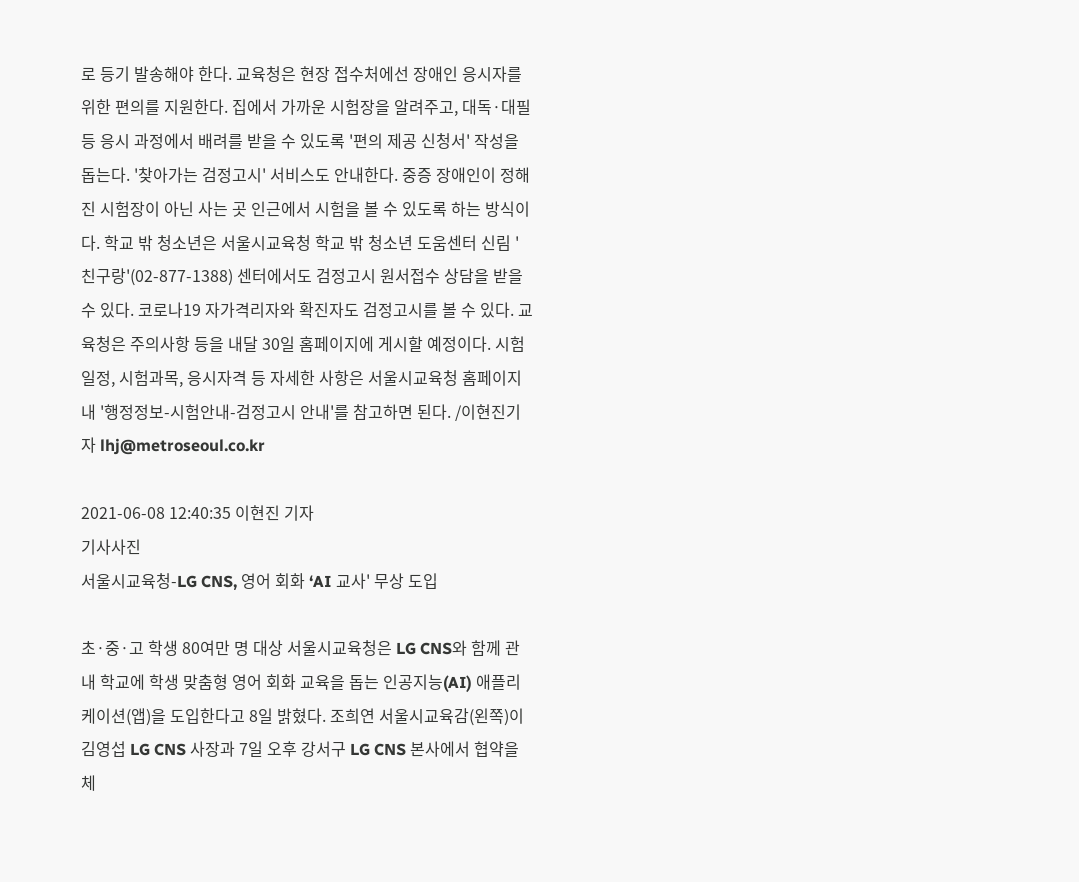로 등기 발송해야 한다. 교육청은 현장 접수처에선 장애인 응시자를 위한 편의를 지원한다. 집에서 가까운 시험장을 알려주고, 대독·대필 등 응시 과정에서 배려를 받을 수 있도록 '편의 제공 신청서' 작성을 돕는다. '찾아가는 검정고시' 서비스도 안내한다. 중증 장애인이 정해진 시험장이 아닌 사는 곳 인근에서 시험을 볼 수 있도록 하는 방식이다. 학교 밖 청소년은 서울시교육청 학교 밖 청소년 도움센터 신림 '친구랑'(02-877-1388) 센터에서도 검정고시 원서접수 상담을 받을 수 있다. 코로나19 자가격리자와 확진자도 검정고시를 볼 수 있다. 교육청은 주의사항 등을 내달 30일 홈페이지에 게시할 예정이다. 시험일정, 시험과목, 응시자격 등 자세한 사항은 서울시교육청 홈페이지 내 '행정정보-시험안내-검정고시 안내'를 참고하면 된다. /이현진기자 lhj@metroseoul.co.kr

2021-06-08 12:40:35 이현진 기자
기사사진
서울시교육청-LG CNS, 영어 회화 ‘AI 교사' 무상 도입

초·중·고 학생 80여만 명 대상 서울시교육청은 LG CNS와 함께 관내 학교에 학생 맞춤형 영어 회화 교육을 돕는 인공지능(AI) 애플리케이션(앱)을 도입한다고 8일 밝혔다. 조희연 서울시교육감(왼쪽)이 김영섭 LG CNS 사장과 7일 오후 강서구 LG CNS 본사에서 협약을 체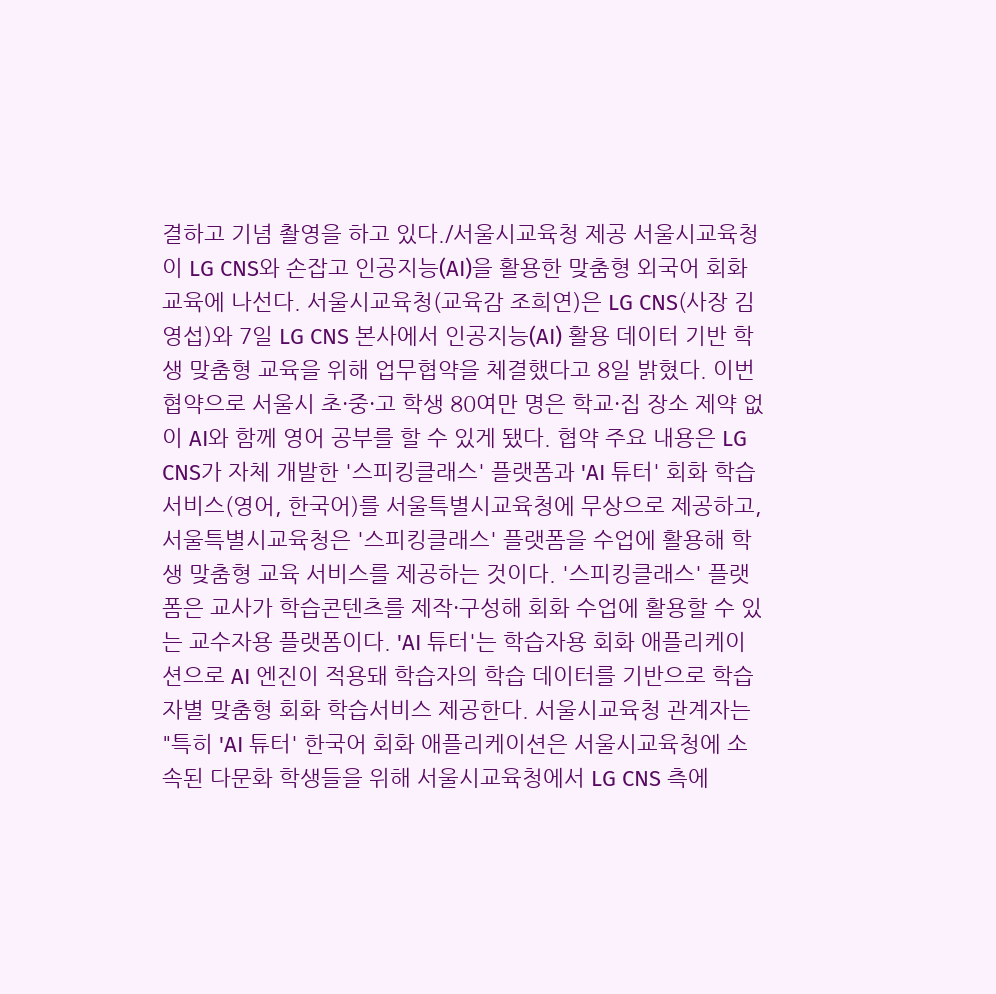결하고 기념 촬영을 하고 있다./서울시교육청 제공 서울시교육청이 LG CNS와 손잡고 인공지능(AI)을 활용한 맞춤형 외국어 회화 교육에 나선다. 서울시교육청(교육감 조희연)은 LG CNS(사장 김영섭)와 7일 LG CNS 본사에서 인공지능(AI) 활용 데이터 기반 학생 맞춤형 교육을 위해 업무협약을 체결했다고 8일 밝혔다. 이번 협약으로 서울시 초·중·고 학생 80여만 명은 학교·집 장소 제약 없이 AI와 함께 영어 공부를 할 수 있게 됐다. 협약 주요 내용은 LG CNS가 자체 개발한 '스피킹클래스' 플랫폼과 'AI 튜터' 회화 학습서비스(영어, 한국어)를 서울특별시교육청에 무상으로 제공하고, 서울특별시교육청은 '스피킹클래스' 플랫폼을 수업에 활용해 학생 맞춤형 교육 서비스를 제공하는 것이다. '스피킹클래스' 플랫폼은 교사가 학습콘텐츠를 제작·구성해 회화 수업에 활용할 수 있는 교수자용 플랫폼이다. 'AI 튜터'는 학습자용 회화 애플리케이션으로 AI 엔진이 적용돼 학습자의 학습 데이터를 기반으로 학습자별 맞춤형 회화 학습서비스 제공한다. 서울시교육청 관계자는 "특히 'AI 튜터' 한국어 회화 애플리케이션은 서울시교육청에 소속된 다문화 학생들을 위해 서울시교육청에서 LG CNS 측에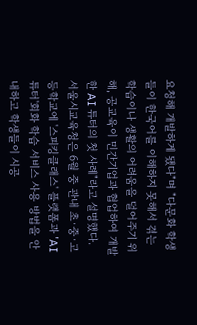요청해 개발하게 됐다"며 "다문화 학생들이 한국어를 이해하지 못해서 겪는 학습이나 생활의 어려움을 덜어주기 위해, 공교육이 민간기업과 협업하여 개발한 AI 튜터의 첫 사례"라고 설명했다. 서울시교육청은 6월 중 관내 초·중·고등학교에 '스피킹클래스' 플랫폼과 'AI 튜터'회화 학습 서비스 사용 방법을 안내하고 학생들이 시공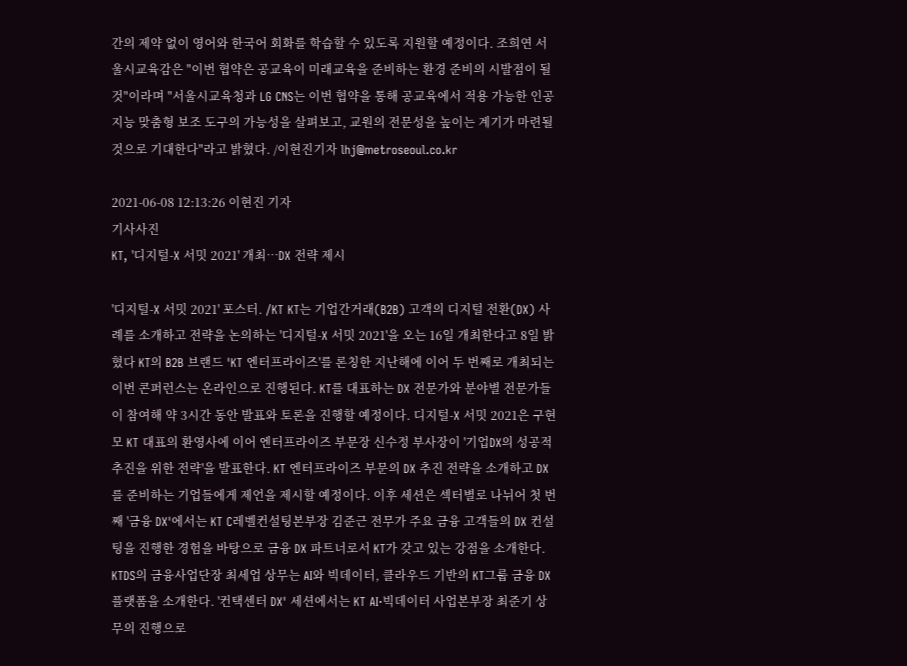간의 제약 없이 영어와 한국어 회화를 학습할 수 있도록 지원할 예정이다. 조희연 서울시교육감은 "이번 협약은 공교육이 미래교육을 준비하는 환경 준비의 시발점이 될 것"이라며 "서울시교육청과 LG CNS는 이번 협약을 통해 공교육에서 적용 가능한 인공지능 맞춤형 보조 도구의 가능성을 살펴보고, 교원의 전문성을 높이는 계기가 마련될 것으로 기대한다"라고 밝혔다. /이현진기자 lhj@metroseoul.co.kr

2021-06-08 12:13:26 이현진 기자
기사사진
KT, '디지털-X 서밋 2021' 개최…DX 전략 제시

'디지털-X 서밋 2021' 포스터. /KT KT는 기업간거래(B2B) 고객의 디지털 전환(DX) 사례를 소개하고 전략을 논의하는 '디지털-X 서밋 2021'을 오는 16일 개최한다고 8일 밝혔다 KT의 B2B 브랜드 'KT 엔터프라이즈'를 론칭한 지난해에 이어 두 번째로 개최되는 이번 콘퍼런스는 온라인으로 진행된다. KT를 대표하는 DX 전문가와 분야별 전문가들이 참여해 약 3시간 동안 발표와 토론을 진행할 예정이다. 디지털-X 서밋 2021은 구현모 KT 대표의 환영사에 이어 엔터프라이즈 부문장 신수정 부사장이 '기업DX의 성공적 추진을 위한 전략'을 발표한다. KT 엔터프라이즈 부문의 DX 추진 전략을 소개하고 DX를 준비하는 기업들에게 제언을 제시할 예정이다. 이후 세션은 섹터별로 나뉘어 첫 번째 '금융 DX'에서는 KT C레벨컨설팅본부장 김준근 전무가 주요 금융 고객들의 DX 컨설팅을 진행한 경험을 바탕으로 금융 DX 파트너로서 KT가 갖고 있는 강점을 소개한다. KTDS의 금융사업단장 최세업 상무는 AI와 빅데이터, 클라우드 기반의 KT그룹 금융 DX 플랫폼을 소개한다. '컨택센터 DX' 세션에서는 KT AI·빅데이터 사업본부장 최준기 상무의 진행으로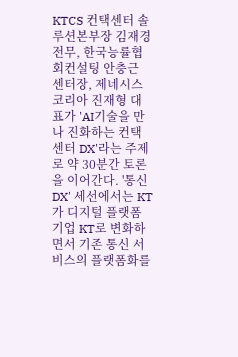KTCS 컨택센터 솔루션본부장 김재경 전무, 한국능률협회컨설팅 안충근 센터장, 제네시스 코리아 진재형 대표가 'AI기술을 만나 진화하는 컨택센터 DX'라는 주제로 약 30분간 토론을 이어간다. '통신 DX' 세선에서는 KT가 디지털 플랫폼 기업 KT로 변화하면서 기존 통신 서비스의 플랫폼화를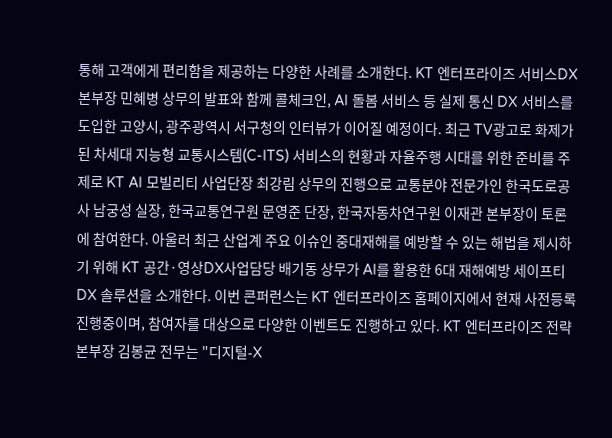통해 고객에게 편리함을 제공하는 다양한 사례를 소개한다. KT 엔터프라이즈 서비스DX본부장 민혜병 상무의 발표와 함께 콜체크인, AI 돌봄 서비스 등 실제 통신 DX 서비스를 도입한 고양시, 광주광역시 서구청의 인터뷰가 이어질 예정이다. 최근 TV광고로 화제가 된 차세대 지능형 교통시스템(C-ITS) 서비스의 현황과 자율주행 시대를 위한 준비를 주제로 KT AI 모빌리티 사업단장 최강림 상무의 진행으로 교통분야 전문가인 한국도로공사 남궁성 실장, 한국교통연구원 문영준 단장, 한국자동차연구원 이재관 본부장이 토론에 참여한다. 아울러 최근 산업계 주요 이슈인 중대재해를 예방할 수 있는 해법을 제시하기 위해 KT 공간·영상DX사업담당 배기동 상무가 AI를 활용한 6대 재해예방 세이프티 DX 솔루션을 소개한다. 이번 콘퍼런스는 KT 엔터프라이즈 홈페이지에서 현재 사전등록 진행중이며, 참여자를 대상으로 다양한 이벤트도 진행하고 있다. KT 엔터프라이즈 전략본부장 김봉균 전무는 "디지털-X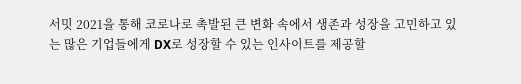서밋 2021을 통해 코로나로 촉발된 큰 변화 속에서 생존과 성장을 고민하고 있는 많은 기업들에게 DX로 성장할 수 있는 인사이트를 제공할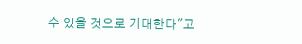수 있을 것으로 기대한다"고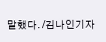말했다. /김나인기자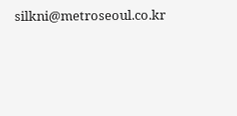silkni@metroseoul.co.kr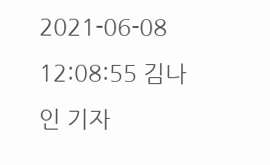2021-06-08 12:08:55 김나인 기자